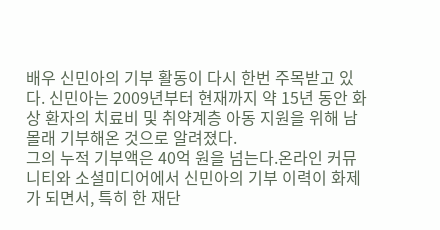배우 신민아의 기부 활동이 다시 한번 주목받고 있다. 신민아는 2009년부터 현재까지 약 15년 동안 화상 환자의 치료비 및 취약계층 아동 지원을 위해 남몰래 기부해온 것으로 알려졌다.
그의 누적 기부액은 40억 원을 넘는다.온라인 커뮤니티와 소셜미디어에서 신민아의 기부 이력이 화제가 되면서, 특히 한 재단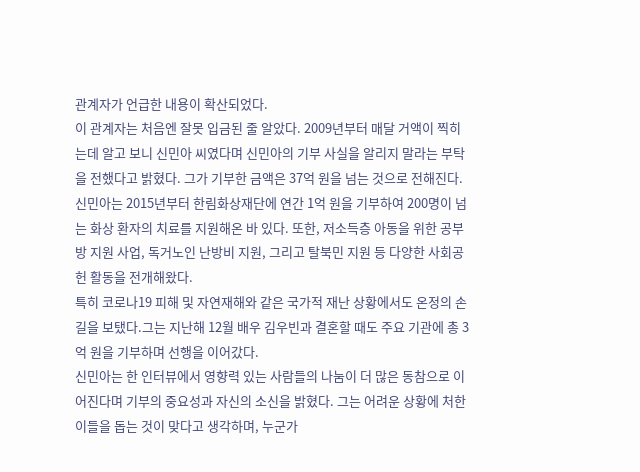관계자가 언급한 내용이 확산되었다.
이 관계자는 처음엔 잘못 입금된 줄 알았다. 2009년부터 매달 거액이 찍히는데 알고 보니 신민아 씨였다며 신민아의 기부 사실을 알리지 말라는 부탁을 전했다고 밝혔다. 그가 기부한 금액은 37억 원을 넘는 것으로 전해진다.
신민아는 2015년부터 한림화상재단에 연간 1억 원을 기부하여 200명이 넘는 화상 환자의 치료를 지원해온 바 있다. 또한, 저소득층 아동을 위한 공부방 지원 사업, 독거노인 난방비 지원, 그리고 탈북민 지원 등 다양한 사회공헌 활동을 전개해왔다.
특히 코로나19 피해 및 자연재해와 같은 국가적 재난 상황에서도 온정의 손길을 보탰다.그는 지난해 12월 배우 김우빈과 결혼할 때도 주요 기관에 총 3억 원을 기부하며 선행을 이어갔다.
신민아는 한 인터뷰에서 영향력 있는 사람들의 나눔이 더 많은 동참으로 이어진다며 기부의 중요성과 자신의 소신을 밝혔다. 그는 어려운 상황에 처한 이들을 돕는 것이 맞다고 생각하며, 누군가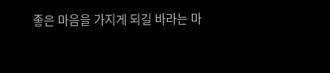좋은 마음을 가지게 되길 바라는 마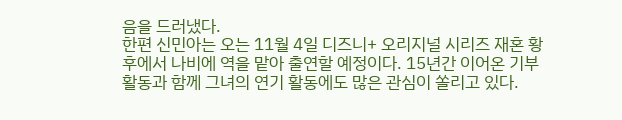음을 드러냈다.
한편 신민아는 오는 11월 4일 디즈니+ 오리지널 시리즈 재혼 황후에서 나비에 역을 맡아 출연할 예정이다. 15년간 이어온 기부 활동과 함께 그녀의 연기 활동에도 많은 관심이 쏠리고 있다.